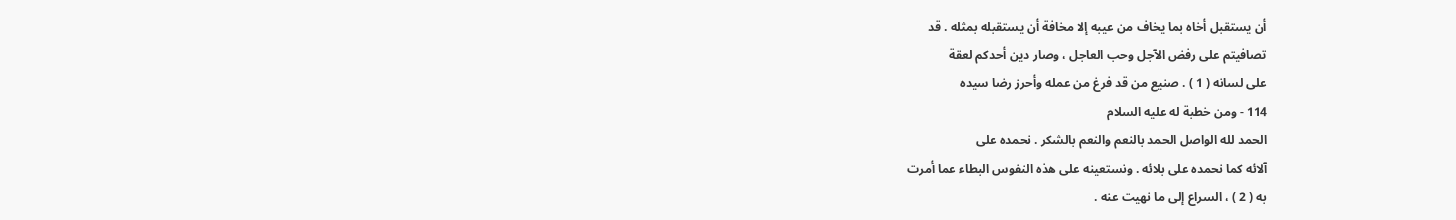أن يستقبل أخاه بما يخاف من عيبه إلا مخافة أن يستقبله بمثله . قد
تصافيتم على رفض الآجل وحب العاجل ، وصار دين أحدكم لعقة
على لسانه ( 1 ) . صنيع من قد فرغ من عمله وأحرز رضا سيده
114 - ومن خطبة له عليه السلام
الحمد لله الواصل الحمد بالنعم والنعم بالشكر . نحمده على
آلائه كما نحمده على بلائه . ونستعينه على هذه النفوس البطاء عما أمرت
به ( 2 ) ، السراع إلى ما نهيت عنه .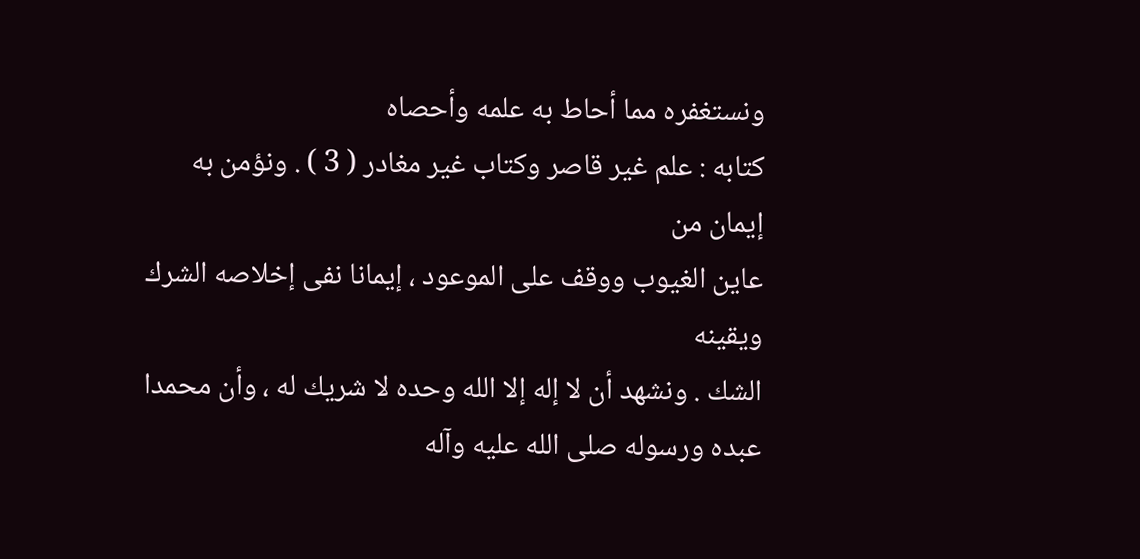ونستغفره مما أحاط به علمه وأحصاه
كتابه : علم غير قاصر وكتاب غير مغادر ( 3 ) . ونؤمن به إيمان من
عاين الغيوب ووقف على الموعود ، إيمانا نفى إخلاصه الشرك ويقينه
الشك . ونشهد أن لا إله إلا الله وحده لا شريك له ، وأن محمدا
عبده ورسوله صلى الله عليه وآله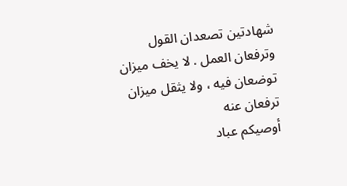شهادتين تصعدان القول
وترفعان العمل . لا يخف ميزان توضعان فيه ، ولا يثقل ميزان
ترفعان عنه
أوصيكم عباد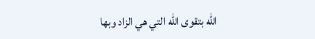الله بتقوى الله التي هي الزاد وبها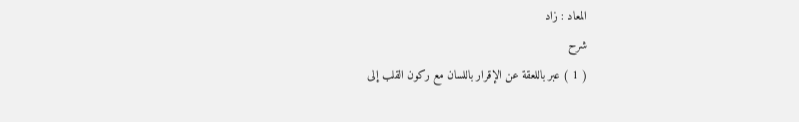المعاد : زاد
شرح
( 1 ) عبر باللعقة عن الإقرار باللسان مع ركون القلب إلى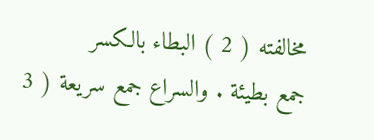مخالفته ( 2 ) البطاء بالكسر
جمع بطيئة . والسراع جمع سريعة ( 3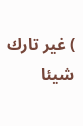) غير تارك شيئا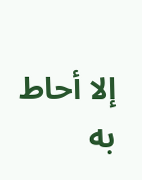إلا أحاط به